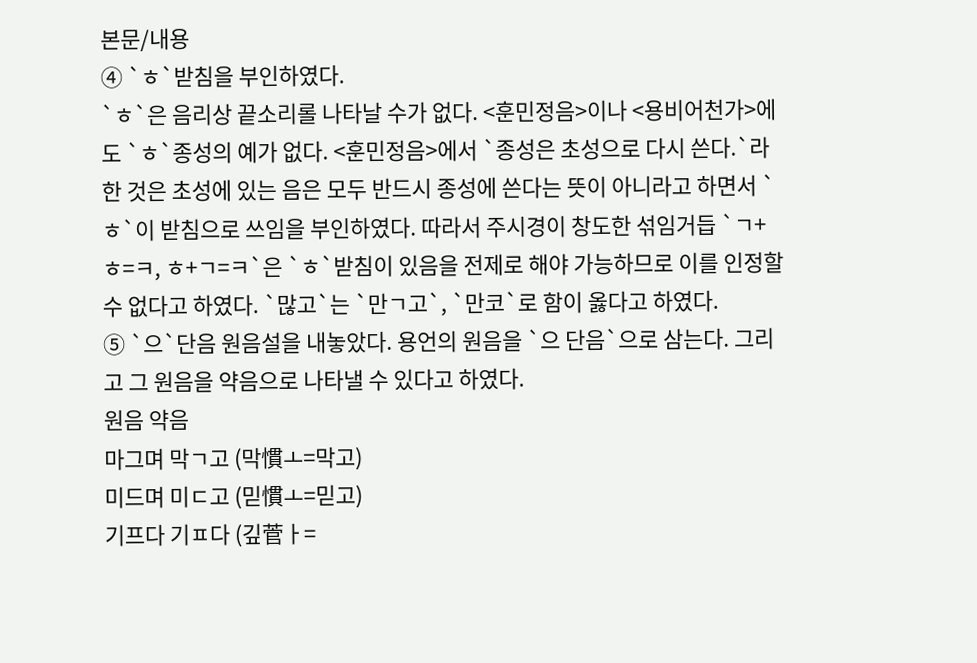본문/내용
④ `ㅎ`받침을 부인하였다.
`ㅎ`은 음리상 끝소리롤 나타날 수가 없다. <훈민정음>이나 <용비어천가>에도 `ㅎ`종성의 예가 없다. <훈민정음>에서 `종성은 초성으로 다시 쓴다.`라 한 것은 초성에 있는 음은 모두 반드시 종성에 쓴다는 뜻이 아니라고 하면서 `ㅎ`이 받침으로 쓰임을 부인하였다. 따라서 주시경이 창도한 섞임거듭 `ㄱ+ㅎ=ㅋ, ㅎ+ㄱ=ㅋ`은 `ㅎ`받침이 있음을 전제로 해야 가능하므로 이를 인정할 수 없다고 하였다. `많고`는 `만ㄱ고`, `만코`로 함이 옳다고 하였다.
⑤ `으`단음 원음설을 내놓았다. 용언의 원음을 `으 단음`으로 삼는다. 그리고 그 원음을 약음으로 나타낼 수 있다고 하였다.
원음 약음
마그며 막ㄱ고 (막慣ㅗ=막고)
미드며 미ㄷ고 (믿慣ㅗ=믿고)
기프다 기ㅍ다 (깊菅ㅏ=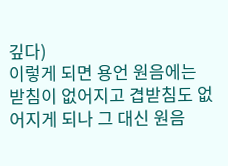깊다)
이렇게 되면 용언 원음에는 받침이 없어지고 겹받침도 없어지게 되나 그 대신 원음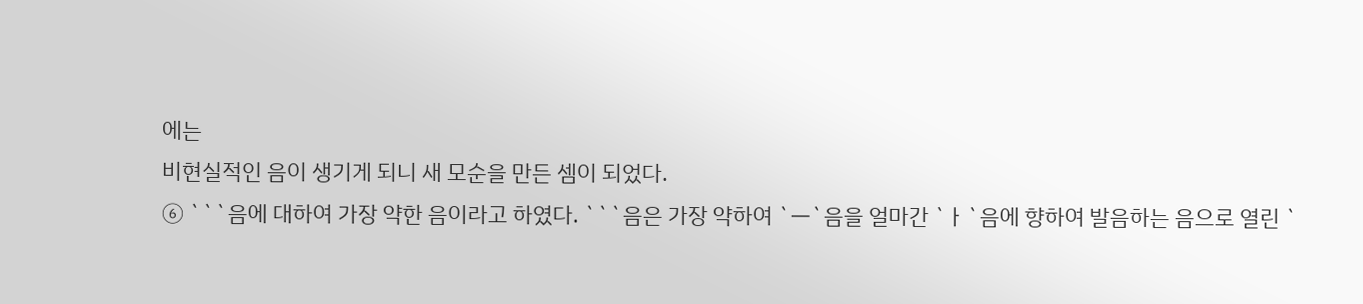에는
비현실적인 음이 생기게 되니 새 모순을 만든 셈이 되었다.
⑥ ```음에 대하여 가장 약한 음이라고 하였다. ```음은 가장 약하여 `ㅡ`음을 얼마간 `ㅏ`음에 향하여 발음하는 음으로 열린 `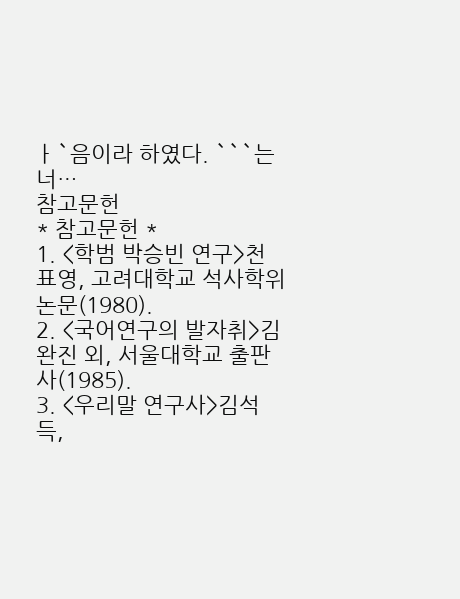ㅏ`음이라 하였다. ```는 너…
참고문헌
* 참고문헌 *
1. <학범 박승빈 연구>천표영, 고려대학교 석사학위논문(1980).
2. <국어연구의 발자취>김완진 외, 서울대학교 출판사(1985).
3. <우리말 연구사>김석득,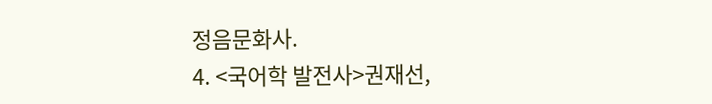정음문화사.
4. <국어학 발전사>권재선,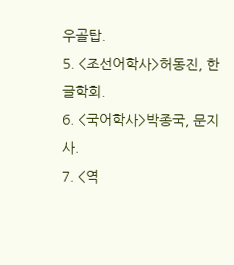우골탑.
5. <조선어학사>허동진, 한글학회.
6. <국어학사>박종국, 문지사.
7. <역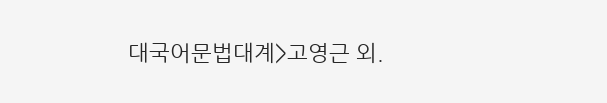대국어문법대계>고영근 외.